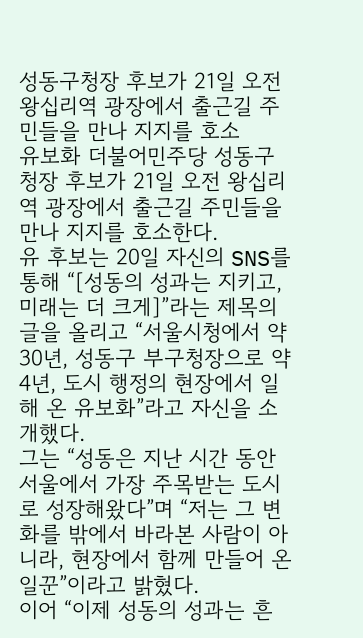성동구청장 후보가 21일 오전 왕십리역 광장에서 출근길 주민들을 만나 지지를 호소
유보화 더불어민주당 성동구청장 후보가 21일 오전 왕십리역 광장에서 출근길 주민들을 만나 지지를 호소한다.
유 후보는 20일 자신의 SNS를 통해 “[성동의 성과는 지키고, 미래는 더 크게]”라는 제목의 글을 올리고 “서울시청에서 약 30년, 성동구 부구청장으로 약 4년, 도시 행정의 현장에서 일해 온 유보화”라고 자신을 소개했다.
그는 “성동은 지난 시간 동안 서울에서 가장 주목받는 도시로 성장해왔다”며 “저는 그 변화를 밖에서 바라본 사람이 아니라, 현장에서 함께 만들어 온 일꾼”이라고 밝혔다.
이어 “이제 성동의 성과는 흔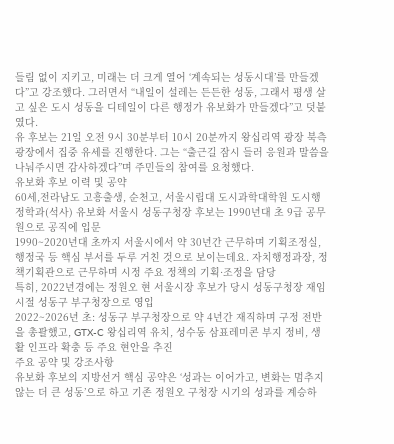들림 없이 지키고, 미래는 더 크게 열어 ‘계속되는 성동시대’를 만들겠다”고 강조했다. 그러면서 “내일이 설레는 든든한 성동, 그래서 평생 살고 싶은 도시 성동을 디테일이 다른 행정가 유보화가 만들겠다”고 덧붙였다.
유 후보는 21일 오전 9시 30분부터 10시 20분까지 왕십리역 광장 북측 광장에서 집중 유세를 진행한다. 그는 “출근길 잠시 들러 응원과 말씀을 나눠주시면 감사하겠다”며 주민들의 참여를 요청했다.
유보화 후보 이력 및 공약
60세,전라남도 고흥출생, 순천고, 서울시립대 도시과학대학원 도시행정학과(석사) 유보화 서울시 성동구청장 후보는 1990년대 초 9급 공무원으로 공직에 입문
1990~2020년대 초까지 서울시에서 약 30년간 근무하며 기획조정실, 행정국 등 핵심 부서를 두루 거친 것으로 보이는데요. 자치행정과장, 정책기획관으로 근무하며 시정 주요 정책의 기획·조정을 담당
특히, 2022년경에는 정원오 현 서울시장 후보가 당시 성동구청장 재임 시절 성동구 부구청장으로 영입
2022~2026년 초: 성동구 부구청장으로 약 4년간 재직하며 구정 전반을 총괄했고, GTX-C 왕십리역 유치, 성수동 삼표레미콘 부지 정비, 생활 인프라 확충 등 주요 현안을 추진
주요 공약 및 강조사항
유보화 후보의 지방선거 핵심 공약은 ‘성과는 이어가고, 변화는 멈추지 않는 더 큰 성동’으로 하고 기존 정원오 구청장 시기의 성과를 계승하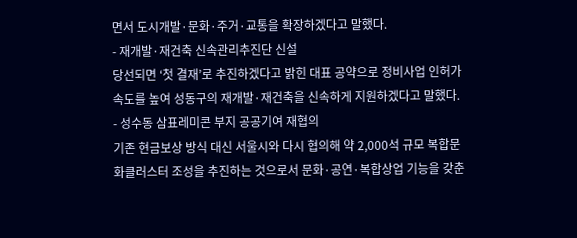면서 도시개발·문화·주거·교통을 확장하겠다고 말했다.
- 재개발·재건축 신속관리추진단 신설
당선되면 ‘첫 결재’로 추진하겠다고 밝힌 대표 공약으로 정비사업 인허가 속도를 높여 성동구의 재개발·재건축을 신속하게 지원하겠다고 말했다.
- 성수동 삼표레미콘 부지 공공기여 재협의
기존 현금보상 방식 대신 서울시와 다시 협의해 약 2,000석 규모 복합문화클러스터 조성을 추진하는 것으로서 문화·공연·복합상업 기능을 갖춘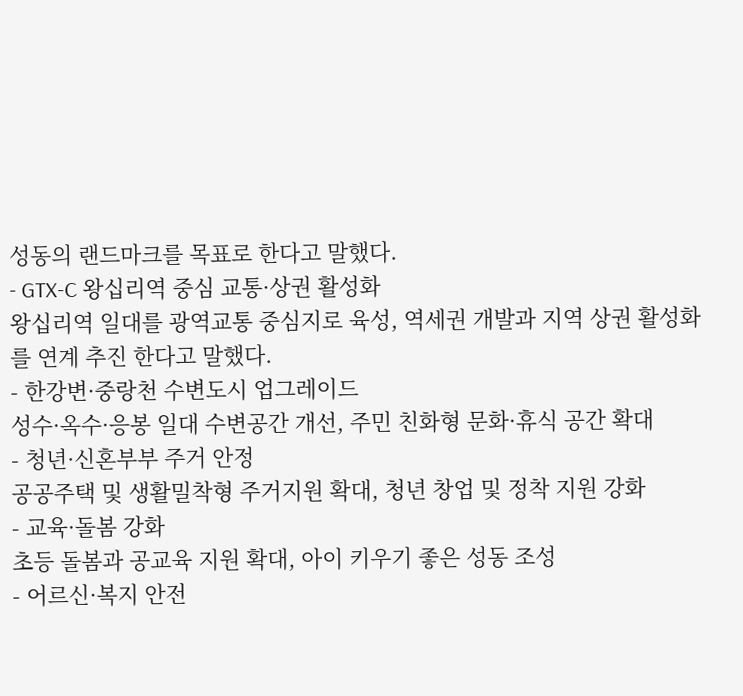성동의 랜드마크를 목표로 한다고 말했다.
- GTX-C 왕십리역 중심 교통·상권 활성화
왕십리역 일대를 광역교통 중심지로 육성, 역세권 개발과 지역 상권 활성화를 연계 추진 한다고 말했다.
- 한강변·중랑천 수변도시 업그레이드
성수·옥수·응봉 일대 수변공간 개선, 주민 친화형 문화·휴식 공간 확대
- 청년·신혼부부 주거 안정
공공주택 및 생활밀착형 주거지원 확대, 청년 창업 및 정착 지원 강화
- 교육·돌봄 강화
초등 돌봄과 공교육 지원 확대, 아이 키우기 좋은 성동 조성
- 어르신·복지 안전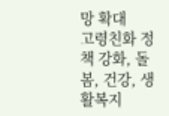망 확대
고령친화 정책 강화, 돌봄, 건강, 생활복지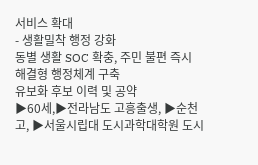서비스 확대
- 생활밀착 행정 강화
동별 생활 SOC 확충, 주민 불편 즉시 해결형 행정체계 구축
유보화 후보 이력 및 공약
▶60세,▶전라남도 고흥출생, ▶순천고, ▶서울시립대 도시과학대학원 도시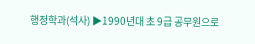행정학과(석사) ▶1990년대 초 9급 공무원으로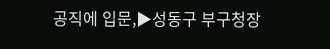공직에 입문,▶성동구 부구청장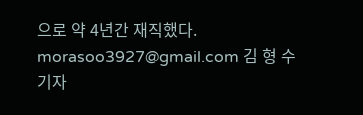으로 약 4년간 재직했다.
morasoo3927@gmail.com 김 형 수 기자